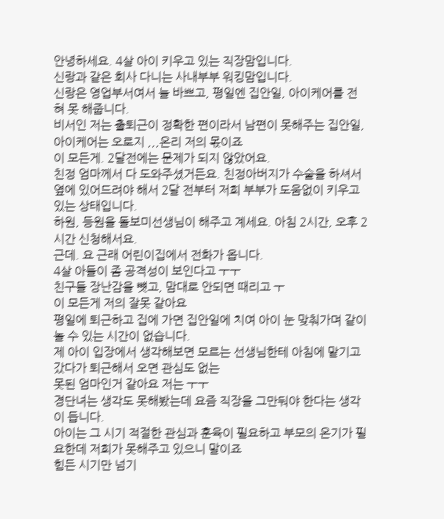안녕하세요. 4살 아이 키우고 있는 직장맘입니다.
신랑과 같은 회사 다니는 사내부부 워킹맘입니다.
신랑은 영업부서여서 늘 바쁘고, 평일엔 집안일, 아이케어를 전혀 못 해줍니다.
비서인 저는 출퇴근이 정확한 편이라서 남편이 못해주는 집안일, 아이케어는 오로지 ,,,온리 저의 몫이죠
이 모든게. 2달전에는 문제가 되지 않았어요.
친정 엄마께서 다 도와주셨거든요. 친정아버지가 수술을 하셔서 옆에 있어드려야 해서 2달 전부터 저희 부부가 도움없이 키우고있는 상태입니다.
하원, 등원을 돌보미선생님이 해주고 계세요. 아침 2시간, 오후 2시간 신청해서요.
근데. 요 근래 어린이집에서 전화가 옵니다.
4살 아들이 좀 공격성이 보인다고 ㅜㅜ
친구들 장난감을 뻇고, 맘대로 안되면 때리고 ㅜ
이 모든게 저의 잘못 같아요
평일에 퇴근하고 집에 가면 집안일에 치여 아이 눈 맞춰가며 같이 놀 수 있는 시간이 없습니다.
제 아이 입장에서 생각해보면 모르는 선생님한테 아침에 맡기고 갔다가 퇴근해서 오면 관심도 없는
못된 엄마인거 같아요 저는 ㅜㅜ
경단녀는 생각도 못해봤는데 요즘 직장을 그만둬야 한다는 생각이 듭니다.
아이는 그 시기 적절한 관심과 훈육이 필요하고 부모의 온기가 필요한데 저희가 못해주고 있으니 말이죠
힘든 시기만 넘기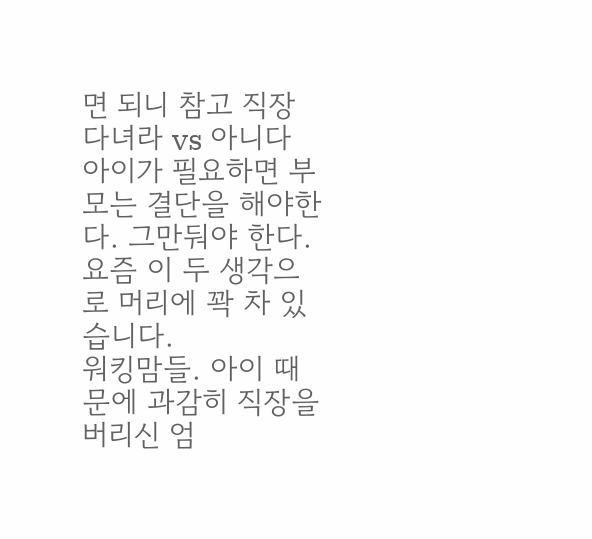면 되니 참고 직장 다녀라 vs 아니다 아이가 필요하면 부모는 결단을 해야한다. 그만둬야 한다.
요즘 이 두 생각으로 머리에 꽉 차 있습니다.
워킹맘들. 아이 때문에 과감히 직장을 버리신 엄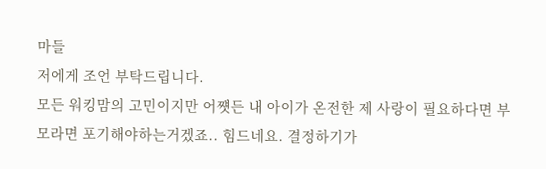마들
저에게 조언 부탁드립니다.
모든 워킹맘의 고민이지만 어쩃든 내 아이가 온전한 제 사랑이 필요하다면 부모라면 포기해야하는거겠죠.. 힘드네요. 결정하기가